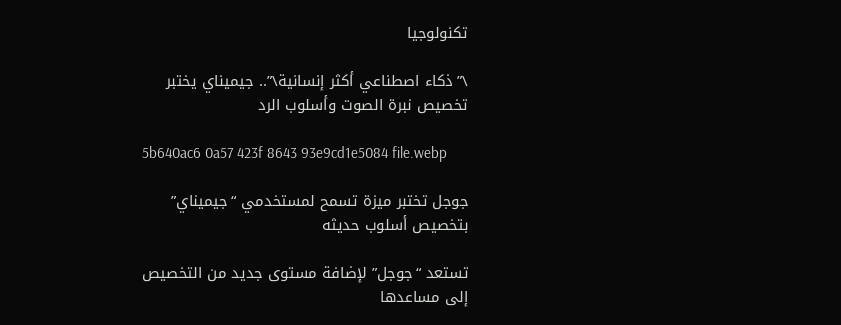تكنولوجيا

\”ذكاء اصطناعي أكثر إنسانية\”.. جيميناي يختبر تخصيص نبرة الصوت وأسلوب الرد

5b640ac6 0a57 423f 8643 93e9cd1e5084 file.webp

جوجل تختبر ميزة تسمح لمستخدمي “جيميناي” بتخصيص أسلوب حديثه

تستعد “جوجل” لإضافة مستوى جديد من التخصيص إلى مساعدها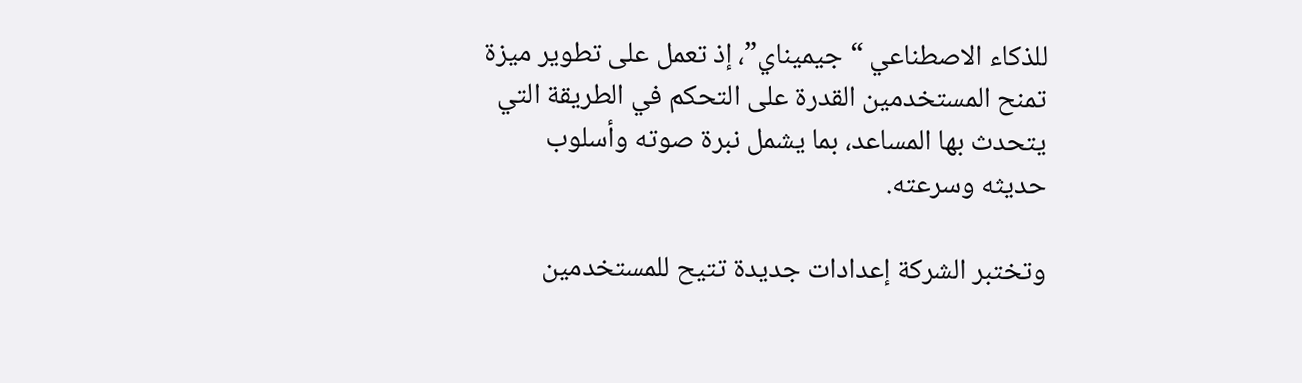للذكاء الاصطناعي “جيميناي”، إذ تعمل على تطوير ميزة تمنح المستخدمين القدرة على التحكم في الطريقة التي يتحدث بها المساعد، بما يشمل نبرة صوته وأسلوب حديثه وسرعته.

وتختبر الشركة إعدادات جديدة تتيح للمستخدمين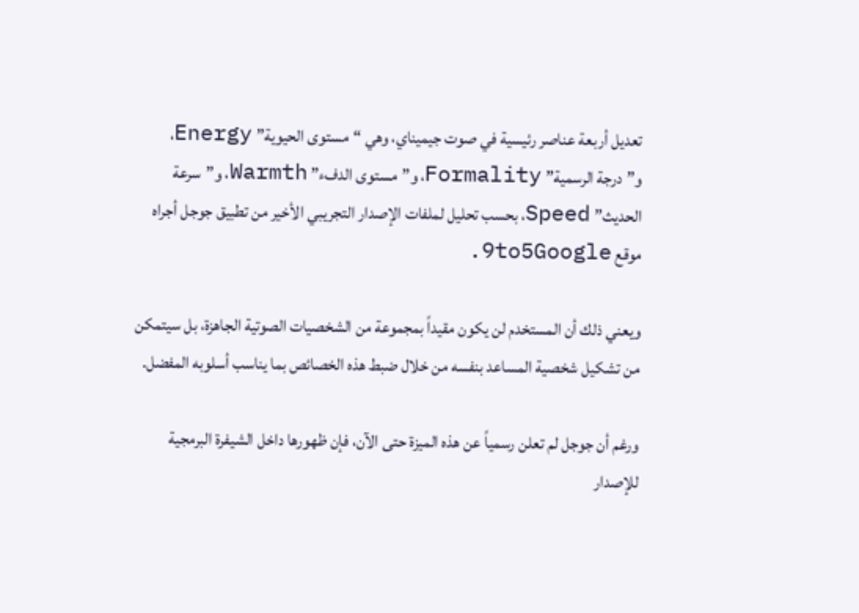تعديل أربعة عناصر رئيسية في صوت جيميناي، وهي “مستوى الحيوية” Energy، و”درجة الرسمية” Formality، و”مستوى الدفء” Warmth، و”سرعة الحديث” Speed، بحسب تحليل لملفات الإصدار التجريبي الأخير من تطبيق جوجل أجراه موقع 9to5Google.

ويعني ذلك أن المستخدم لن يكون مقيداً بمجموعة من الشخصيات الصوتية الجاهزة، بل سيتمكن من تشكيل شخصية المساعد بنفسه من خلال ضبط هذه الخصائص بما يناسب أسلوبه المفضل.

ورغم أن جوجل لم تعلن رسمياً عن هذه الميزة حتى الآن، فإن ظهورها داخل الشيفرة البرمجية للإصدار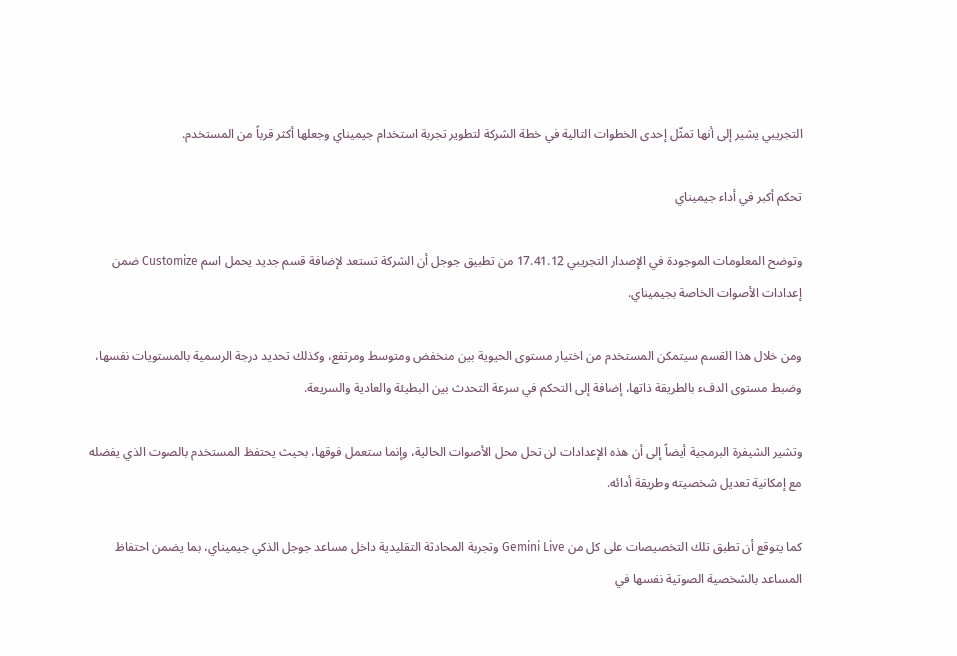التجريبي يشير إلى أنها تمثّل إحدى الخطوات التالية في خطة الشركة لتطوير تجربة استخدام جيميناي وجعلها أكثر قرباً من المستخدم.

تحكم أكبر في أداء جيميناي

وتوضح المعلومات الموجودة في الإصدار التجريبي 17.41.12 من تطبيق جوجل أن الشركة تستعد لإضافة قسم جديد يحمل اسم Customize ضمن إعدادات الأصوات الخاصة بجيميناي.

ومن خلال هذا القسم سيتمكن المستخدم من اختيار مستوى الحيوية بين منخفض ومتوسط ومرتفع، وكذلك تحديد درجة الرسمية بالمستويات نفسها، وضبط مستوى الدفء بالطريقة ذاتها، إضافة إلى التحكم في سرعة التحدث بين البطيئة والعادية والسريعة.

وتشير الشيفرة البرمجية أيضاً إلى أن هذه الإعدادات لن تحل محل الأصوات الحالية، وإنما ستعمل فوقها، بحيث يحتفظ المستخدم بالصوت الذي يفضله مع إمكانية تعديل شخصيته وطريقة أدائه.

كما يتوقع أن تطبق تلك التخصيصات على كل من Gemini Live وتجربة المحادثة التقليدية داخل مساعد جوجل الذكي جيميناي، بما يضمن احتفاظ المساعد بالشخصية الصوتية نفسها في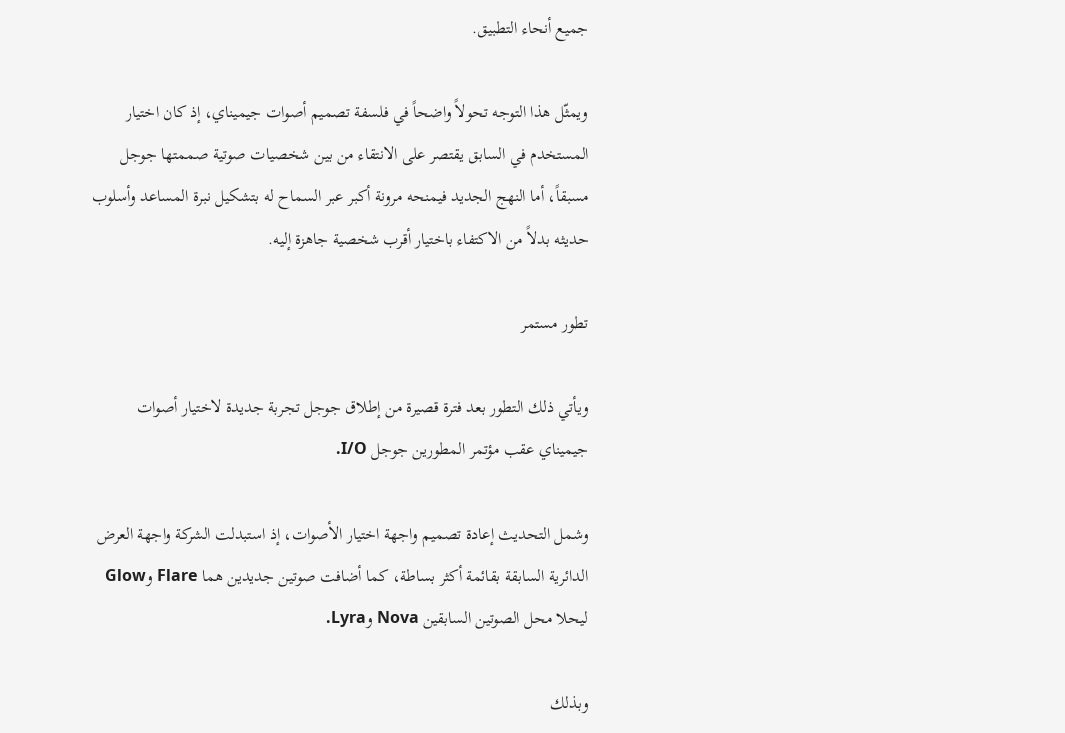جميع أنحاء التطبيق.

ويمثّل هذا التوجه تحولاً واضحاً في فلسفة تصميم أصوات جيميناي، إذ كان اختيار المستخدم في السابق يقتصر على الانتقاء من بين شخصيات صوتية صممتها جوجل مسبقاً، أما النهج الجديد فيمنحه مرونة أكبر عبر السماح له بتشكيل نبرة المساعد وأسلوب حديثه بدلاً من الاكتفاء باختيار أقرب شخصية جاهزة إليه.

تطور مستمر

ويأتي ذلك التطور بعد فترة قصيرة من إطلاق جوجل تجربة جديدة لاختيار أصوات جيميناي عقب مؤتمر المطورين جوجل I/O.

وشمل التحديث إعادة تصميم واجهة اختيار الأصوات، إذ استبدلت الشركة واجهة العرض الدائرية السابقة بقائمة أكثر بساطة، كما أضافت صوتين جديدين هما Flare وGlow ليحلا محل الصوتين السابقين Nova وLyra.

وبذلك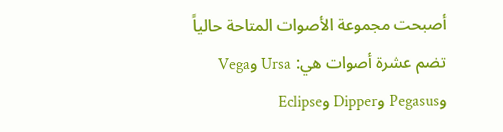أصبحت مجموعة الأصوات المتاحة حالياً تضم عشرة أصوات هي: Ursa وVega وPegasus وDipper وEclipse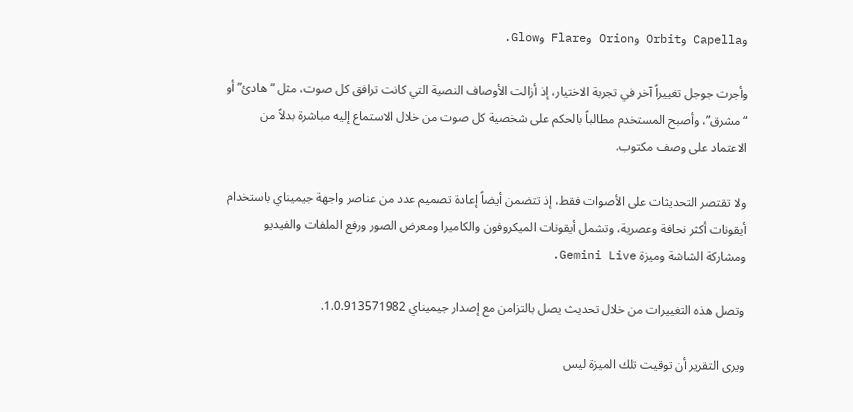وCapella وOrbit وOrion وFlare وGlow.

وأجرت جوجل تغييراً آخر في تجربة الاختيار، إذ أزالت الأوصاف النصية التي كانت ترافق كل صوت، مثل “هادئ” أو “مشرق”، وأصبح المستخدم مطالباً بالحكم على شخصية كل صوت من خلال الاستماع إليه مباشرة بدلاً من الاعتماد على وصف مكتوب.

ولا تقتصر التحديثات على الأصوات فقط، إذ تتضمن أيضاً إعادة تصميم عدد من عناصر واجهة جيميناي باستخدام أيقونات أكثر نحافة وعصرية، وتشمل أيقونات الميكروفون والكاميرا ومعرض الصور ورفع الملفات والفيديو ومشاركة الشاشة وميزة Gemini Live.

وتصل هذه التغييرات من خلال تحديث يصل بالتزامن مع إصدار جيميناي 1.0.913571982.

ويرى التقرير أن توقيت تلك الميزة ليس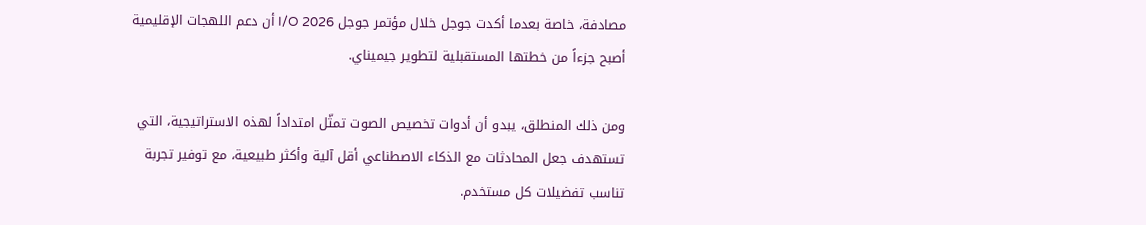مصادفة، خاصة بعدما أكدت جوجل خلال مؤتمر جوجل I/O 2026 أن دعم اللهجات الإقليمية أصبح جزءاً من خطتها المستقبلية لتطوير جيميناي.

ومن ذلك المنطلق، يبدو أن أدوات تخصيص الصوت تمثّل امتداداً لهذه الاستراتيجية، التي تستهدف جعل المحادثات مع الذكاء الاصطناعي أقل آلية وأكثر طبيعية، مع توفير تجربة تناسب تفضيلات كل مستخدم.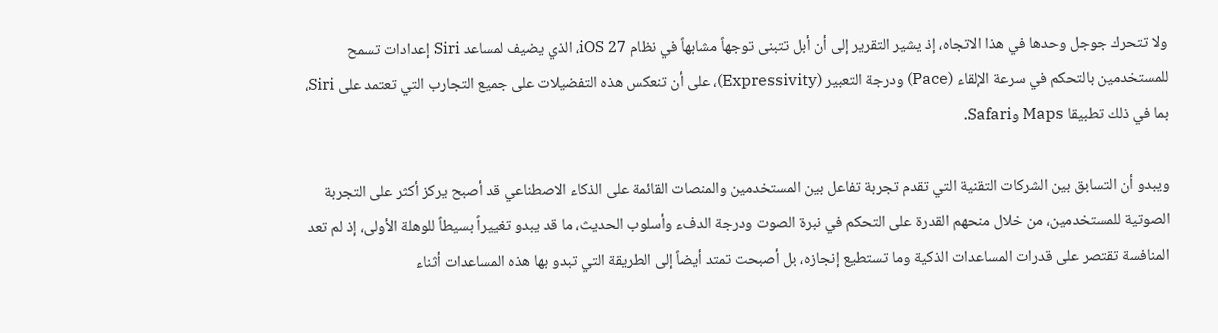ولا تتحرك جوجل وحدها في هذا الاتجاه، إذ يشير التقرير إلى أن أبل تتبنى توجهاً مشابهاً في نظام iOS 27، الذي يضيف لمساعد Siri إعدادات تسمح للمستخدمين بالتحكم في سرعة الإلقاء (Pace) ودرجة التعبير (Expressivity)، على أن تنعكس هذه التفضيلات على جميع التجارب التي تعتمد على Siri، بما في ذلك تطبيقا Maps وSafari.

ويبدو أن التسابق بين الشركات التقنية التي تقدم تجربة تفاعل بين المستخدمين والمنصات القائمة على الذكاء الاصطناعي قد أصبح يركز أكثر على التجربة الصوتية للمستخدمين، من خلال منحهم القدرة على التحكم في نبرة الصوت ودرجة الدفء وأسلوب الحديث، ما قد يبدو تغييراً بسيطاً للوهلة الأولى، إذ لم تعد المنافسة تقتصر على قدرات المساعدات الذكية وما تستطيع إنجازه، بل أصبحت تمتد أيضاً إلى الطريقة التي تبدو بها هذه المساعدات أثناء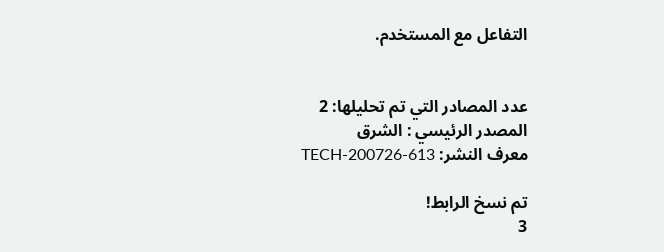التفاعل مع المستخدم.


عدد المصادر التي تم تحليلها: 2
المصدر الرئيسي : الشرق
معرف النشر: TECH-200726-613

تم نسخ الرابط!
3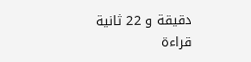دقيقة و 22 ثانية قراءة